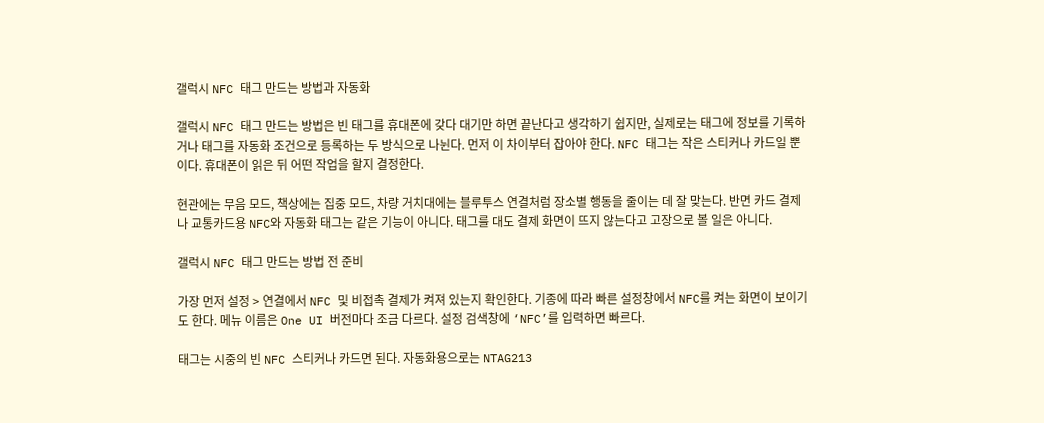갤럭시 NFC 태그 만드는 방법과 자동화

갤럭시 NFC 태그 만드는 방법은 빈 태그를 휴대폰에 갖다 대기만 하면 끝난다고 생각하기 쉽지만, 실제로는 태그에 정보를 기록하거나 태그를 자동화 조건으로 등록하는 두 방식으로 나뉜다. 먼저 이 차이부터 잡아야 한다. NFC 태그는 작은 스티커나 카드일 뿐이다. 휴대폰이 읽은 뒤 어떤 작업을 할지 결정한다.

현관에는 무음 모드, 책상에는 집중 모드, 차량 거치대에는 블루투스 연결처럼 장소별 행동을 줄이는 데 잘 맞는다. 반면 카드 결제나 교통카드용 NFC와 자동화 태그는 같은 기능이 아니다. 태그를 대도 결제 화면이 뜨지 않는다고 고장으로 볼 일은 아니다.

갤럭시 NFC 태그 만드는 방법 전 준비

가장 먼저 설정 > 연결에서 NFC 및 비접촉 결제가 켜져 있는지 확인한다. 기종에 따라 빠른 설정창에서 NFC를 켜는 화면이 보이기도 한다. 메뉴 이름은 One UI 버전마다 조금 다르다. 설정 검색창에 ‘NFC’를 입력하면 빠르다.

태그는 시중의 빈 NFC 스티커나 카드면 된다. 자동화용으로는 NTAG213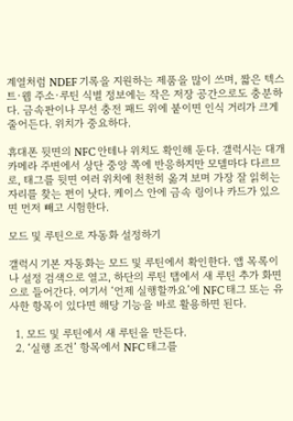계열처럼 NDEF 기록을 지원하는 제품을 많이 쓰며, 짧은 텍스트·웹 주소·루틴 식별 정보에는 작은 저장 공간으로도 충분하다. 금속판이나 무선 충전 패드 위에 붙이면 인식 거리가 크게 줄어든다. 위치가 중요하다.

휴대폰 뒷면의 NFC 안테나 위치도 확인해 둔다. 갤럭시는 대개 카메라 주변에서 상단 중앙 쪽에 반응하지만 모델마다 다르므로, 태그를 뒷면 여러 위치에 천천히 옮겨 보며 가장 잘 읽히는 자리를 찾는 편이 낫다. 케이스 안에 금속 링이나 카드가 있으면 먼저 빼고 시험한다.

모드 및 루틴으로 자동화 설정하기

갤럭시 기본 자동화는 모드 및 루틴에서 확인한다. 앱 목록이나 설정 검색으로 열고, 하단의 루틴 탭에서 새 루틴 추가 화면으로 들어간다. 여기서 ‘언제 실행할까요’에 NFC 태그 또는 유사한 항목이 있다면 해당 기능을 바로 활용하면 된다.

  1. 모드 및 루틴에서 새 루틴을 만든다.
  2. ‘실행 조건’ 항목에서 NFC 태그를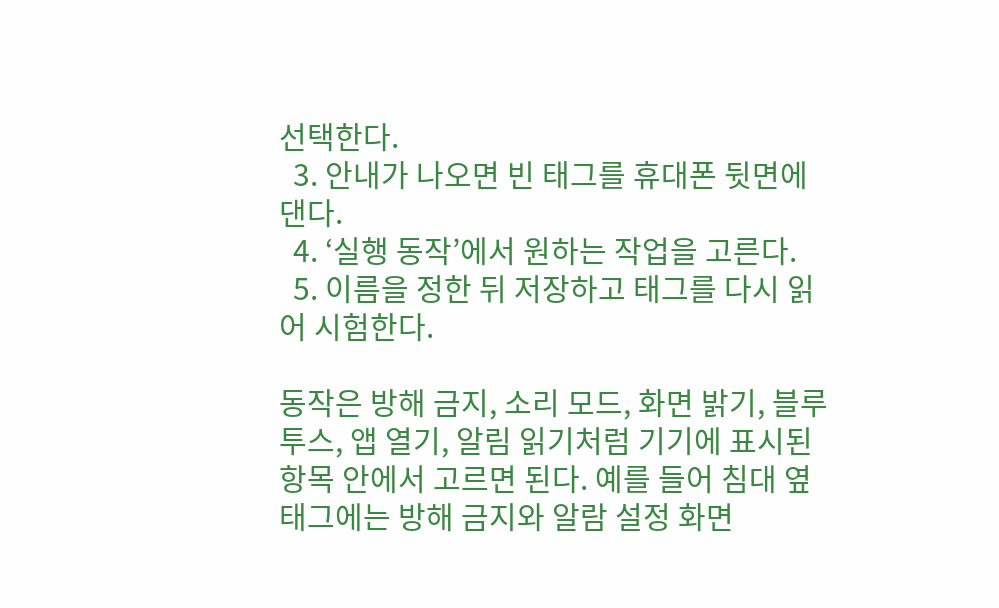선택한다.
  3. 안내가 나오면 빈 태그를 휴대폰 뒷면에 댄다.
  4. ‘실행 동작’에서 원하는 작업을 고른다.
  5. 이름을 정한 뒤 저장하고 태그를 다시 읽어 시험한다.

동작은 방해 금지, 소리 모드, 화면 밝기, 블루투스, 앱 열기, 알림 읽기처럼 기기에 표시된 항목 안에서 고르면 된다. 예를 들어 침대 옆 태그에는 방해 금지와 알람 설정 화면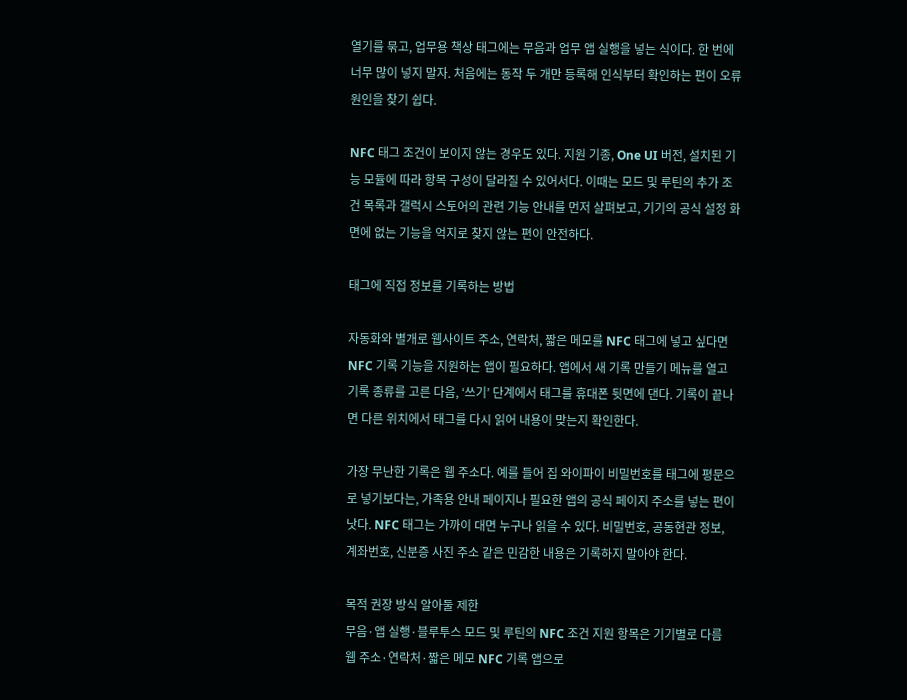열기를 묶고, 업무용 책상 태그에는 무음과 업무 앱 실행을 넣는 식이다. 한 번에 너무 많이 넣지 말자. 처음에는 동작 두 개만 등록해 인식부터 확인하는 편이 오류 원인을 찾기 쉽다.

NFC 태그 조건이 보이지 않는 경우도 있다. 지원 기종, One UI 버전, 설치된 기능 모듈에 따라 항목 구성이 달라질 수 있어서다. 이때는 모드 및 루틴의 추가 조건 목록과 갤럭시 스토어의 관련 기능 안내를 먼저 살펴보고, 기기의 공식 설정 화면에 없는 기능을 억지로 찾지 않는 편이 안전하다.

태그에 직접 정보를 기록하는 방법

자동화와 별개로 웹사이트 주소, 연락처, 짧은 메모를 NFC 태그에 넣고 싶다면 NFC 기록 기능을 지원하는 앱이 필요하다. 앱에서 새 기록 만들기 메뉴를 열고 기록 종류를 고른 다음, ‘쓰기’ 단계에서 태그를 휴대폰 뒷면에 댄다. 기록이 끝나면 다른 위치에서 태그를 다시 읽어 내용이 맞는지 확인한다.

가장 무난한 기록은 웹 주소다. 예를 들어 집 와이파이 비밀번호를 태그에 평문으로 넣기보다는, 가족용 안내 페이지나 필요한 앱의 공식 페이지 주소를 넣는 편이 낫다. NFC 태그는 가까이 대면 누구나 읽을 수 있다. 비밀번호, 공동현관 정보, 계좌번호, 신분증 사진 주소 같은 민감한 내용은 기록하지 말아야 한다.

목적 권장 방식 알아둘 제한
무음·앱 실행·블루투스 모드 및 루틴의 NFC 조건 지원 항목은 기기별로 다름
웹 주소·연락처·짧은 메모 NFC 기록 앱으로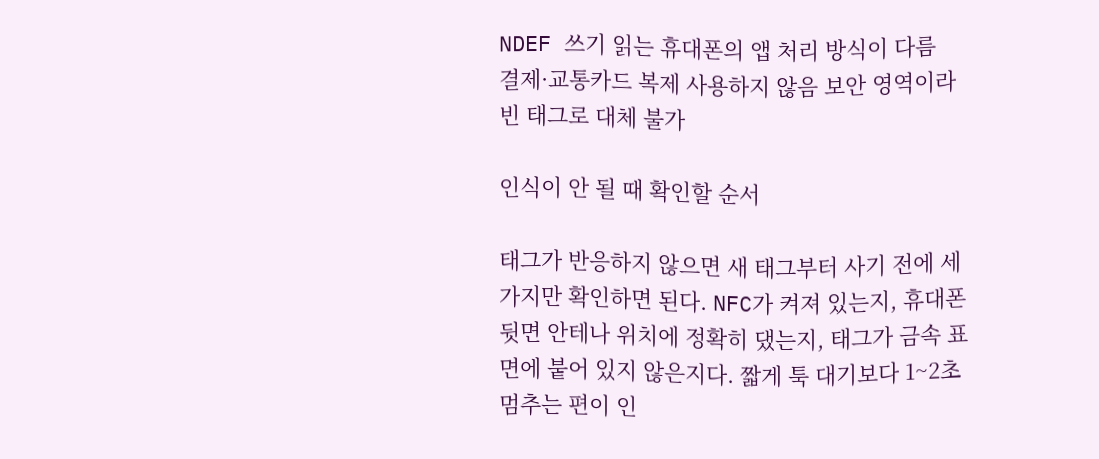NDEF 쓰기 읽는 휴대폰의 앱 처리 방식이 다름
결제·교통카드 복제 사용하지 않음 보안 영역이라 빈 태그로 대체 불가

인식이 안 될 때 확인할 순서

태그가 반응하지 않으면 새 태그부터 사기 전에 세 가지만 확인하면 된다. NFC가 켜져 있는지, 휴대폰 뒷면 안테나 위치에 정확히 댔는지, 태그가 금속 표면에 붙어 있지 않은지다. 짧게 툭 대기보다 1~2초 멈추는 편이 인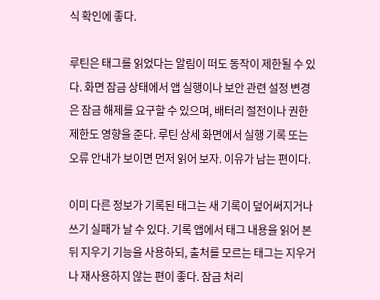식 확인에 좋다.

루틴은 태그를 읽었다는 알림이 떠도 동작이 제한될 수 있다. 화면 잠금 상태에서 앱 실행이나 보안 관련 설정 변경은 잠금 해제를 요구할 수 있으며, 배터리 절전이나 권한 제한도 영향을 준다. 루틴 상세 화면에서 실행 기록 또는 오류 안내가 보이면 먼저 읽어 보자. 이유가 남는 편이다.

이미 다른 정보가 기록된 태그는 새 기록이 덮어써지거나 쓰기 실패가 날 수 있다. 기록 앱에서 태그 내용을 읽어 본 뒤 지우기 기능을 사용하되, 출처를 모르는 태그는 지우거나 재사용하지 않는 편이 좋다. 잠금 처리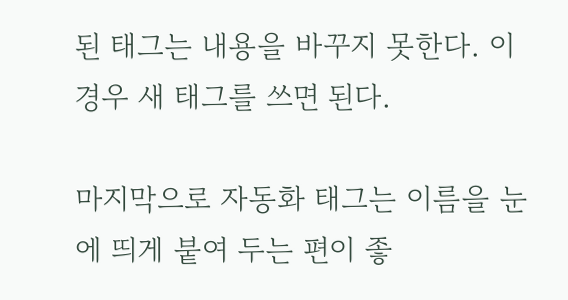된 태그는 내용을 바꾸지 못한다. 이 경우 새 태그를 쓰면 된다.

마지막으로 자동화 태그는 이름을 눈에 띄게 붙여 두는 편이 좋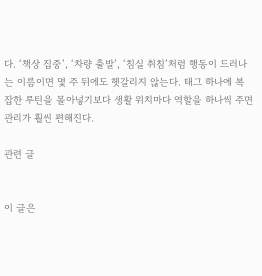다. ‘책상 집중’, ‘차량 출발’, ‘침실 취침’처럼 행동이 드러나는 이름이면 몇 주 뒤에도 헷갈리지 않는다. 태그 하나에 복잡한 루틴을 몰아넣기보다 생활 위치마다 역할을 하나씩 주면 관리가 훨씬 편해진다.

관련 글


이 글은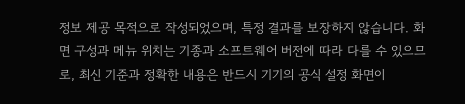정보 제공 목적으로 작성되었으며, 특정 결과를 보장하지 않습니다. 화면 구성과 메뉴 위치는 기종과 소프트웨어 버전에 따라 다를 수 있으므로, 최신 기준과 정확한 내용은 반드시 기기의 공식 설정 화면이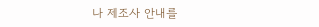나 제조사 안내를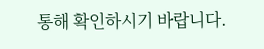통해 확인하시기 바랍니다.